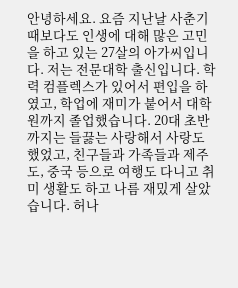안녕하세요. 요즘 지난날 사춘기 때보다도 인생에 대해 많은 고민을 하고 있는 27살의 아가씨입니다. 저는 전문대학 출신입니다. 학력 컴플렉스가 있어서 편입을 하였고, 학업에 재미가 붙어서 대학원까지 졸업했습니다. 20대 초반 까지는 들끓는 사랑해서 사랑도 했었고, 친구들과 가족들과 제주도, 중국 등으로 여행도 다니고 취미 생활도 하고 나름 재밌게 살았습니다. 허나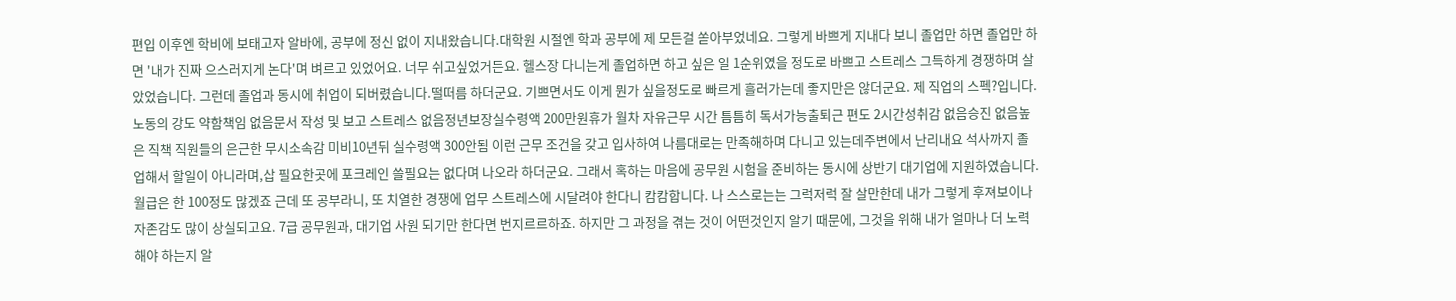편입 이후엔 학비에 보태고자 알바에, 공부에 정신 없이 지내왔습니다.대학원 시절엔 학과 공부에 제 모든걸 쏟아부었네요. 그렇게 바쁘게 지내다 보니 졸업만 하면 졸업만 하면 '내가 진짜 으스러지게 논다'며 벼르고 있었어요. 너무 쉬고싶었거든요. 헬스장 다니는게 졸업하면 하고 싶은 일 1순위였을 정도로 바쁘고 스트레스 그득하게 경쟁하며 살았었습니다. 그런데 졸업과 동시에 취업이 되버렸습니다.떨떠름 하더군요. 기쁘면서도 이게 뭔가 싶을정도로 빠르게 흘러가는데 좋지만은 않더군요. 제 직업의 스펙?입니다. 노동의 강도 약함책임 없음문서 작성 및 보고 스트레스 없음정년보장실수령액 200만원휴가 월차 자유근무 시간 틈틈히 독서가능출퇴근 편도 2시간성취감 없음승진 없음높은 직책 직원들의 은근한 무시소속감 미비10년뒤 실수령액 300안됨 이런 근무 조건을 갖고 입사하여 나름대로는 만족해하며 다니고 있는데주변에서 난리내요 석사까지 졸업해서 할일이 아니라며,삽 필요한곳에 포크레인 쓸필요는 없다며 나오라 하더군요. 그래서 혹하는 마음에 공무원 시험을 준비하는 동시에 상반기 대기업에 지원하였습니다.월급은 한 100정도 많겠죠 근데 또 공부라니, 또 치열한 경쟁에 업무 스트레스에 시달려야 한다니 캄캄합니다. 나 스스로는는 그럭저럭 잘 살만한데 내가 그렇게 후져보이나 자존감도 많이 상실되고요. 7급 공무원과, 대기업 사원 되기만 한다면 번지르르하죠. 하지만 그 과정을 겪는 것이 어떤것인지 알기 때문에, 그것을 위해 내가 얼마나 더 노력해야 하는지 알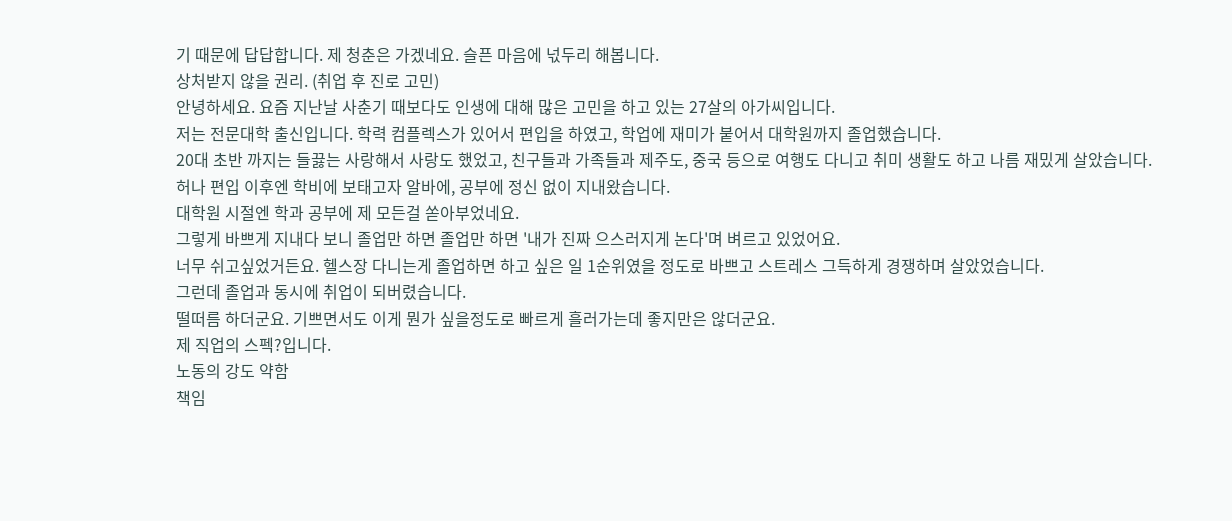기 때문에 답답합니다. 제 청춘은 가겠네요. 슬픈 마음에 넋두리 해봅니다.
상처받지 않을 권리. (취업 후 진로 고민)
안녕하세요. 요즘 지난날 사춘기 때보다도 인생에 대해 많은 고민을 하고 있는 27살의 아가씨입니다.
저는 전문대학 출신입니다. 학력 컴플렉스가 있어서 편입을 하였고, 학업에 재미가 붙어서 대학원까지 졸업했습니다.
20대 초반 까지는 들끓는 사랑해서 사랑도 했었고, 친구들과 가족들과 제주도, 중국 등으로 여행도 다니고 취미 생활도 하고 나름 재밌게 살았습니다.
허나 편입 이후엔 학비에 보태고자 알바에, 공부에 정신 없이 지내왔습니다.
대학원 시절엔 학과 공부에 제 모든걸 쏟아부었네요.
그렇게 바쁘게 지내다 보니 졸업만 하면 졸업만 하면 '내가 진짜 으스러지게 논다'며 벼르고 있었어요.
너무 쉬고싶었거든요. 헬스장 다니는게 졸업하면 하고 싶은 일 1순위였을 정도로 바쁘고 스트레스 그득하게 경쟁하며 살았었습니다.
그런데 졸업과 동시에 취업이 되버렸습니다.
떨떠름 하더군요. 기쁘면서도 이게 뭔가 싶을정도로 빠르게 흘러가는데 좋지만은 않더군요.
제 직업의 스펙?입니다.
노동의 강도 약함
책임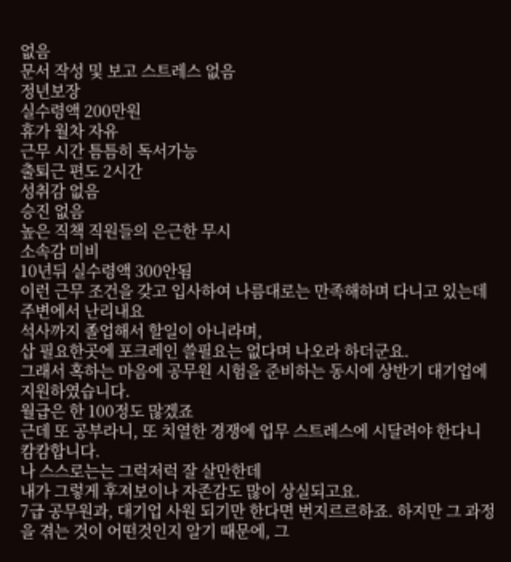없음
문서 작성 및 보고 스트레스 없음
정년보장
실수령액 200만원
휴가 월차 자유
근무 시간 틈틈히 독서가능
출퇴근 편도 2시간
성취감 없음
승진 없음
높은 직책 직원들의 은근한 무시
소속감 미비
10년뒤 실수령액 300안됨
이런 근무 조건을 갖고 입사하여 나름대로는 만족해하며 다니고 있는데
주변에서 난리내요
석사까지 졸업해서 할일이 아니라며,
삽 필요한곳에 포크레인 쓸필요는 없다며 나오라 하더군요.
그래서 혹하는 마음에 공무원 시험을 준비하는 동시에 상반기 대기업에 지원하였습니다.
월급은 한 100정도 많겠죠
근데 또 공부라니, 또 치열한 경쟁에 업무 스트레스에 시달려야 한다니 캄캄합니다.
나 스스로는는 그럭저럭 잘 살만한데
내가 그렇게 후져보이나 자존감도 많이 상실되고요.
7급 공무원과, 대기업 사원 되기만 한다면 번지르르하죠. 하지만 그 과정을 겪는 것이 어떤것인지 알기 때문에, 그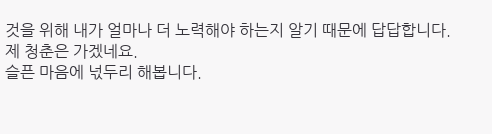것을 위해 내가 얼마나 더 노력해야 하는지 알기 때문에 답답합니다.
제 청춘은 가겠네요.
슬픈 마음에 넋두리 해봅니다.